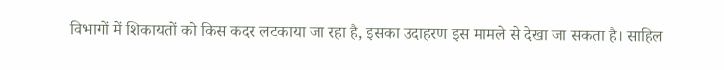विभागों में शिकायतों को किस कदर लटकाया जा रहा है, इसका उदाहरण इस मामले से देखा जा सकता है। साहिल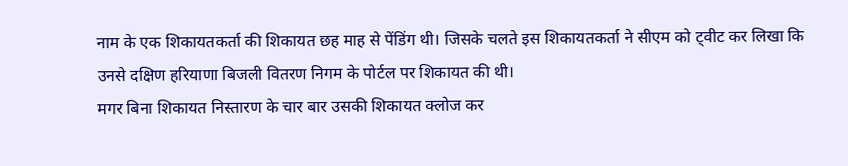नाम के एक शिकायतकर्ता की शिकायत छह माह से पेंडिंग थी। जिसके चलते इस शिकायतकर्ता ने सीएम को ट्वीट कर लिखा कि उनसे दक्षिण हरियाणा बिजली वितरण निगम के पोर्टल पर शिकायत की थी।
मगर बिना शिकायत निस्तारण के चार बार उसकी शिकायत क्लोज कर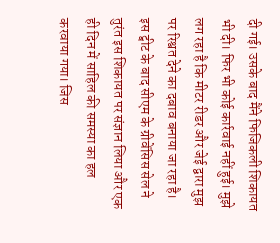दी गई। उसके बाद मैंने फिजिकली शिकायत भी दी। फिर भी कोई कार्रवाई नहीं हुई। मुझे लग रहा है कि मीटर रीडर और जेई द्वारा मुझ पर रिश्वत देने का दबाव बनाया जा रहा है। इस ट्वीट के बाद सीएम के ग्रीवेंसिस सेल ने तुरंत इस शिकायत पर संज्ञान लिया और एक ही दिन में साहिल की समस्या का हल करवाया गया। जिस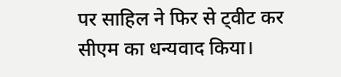पर साहिल ने फिर से ट्वीट कर सीएम का धन्यवाद किया।